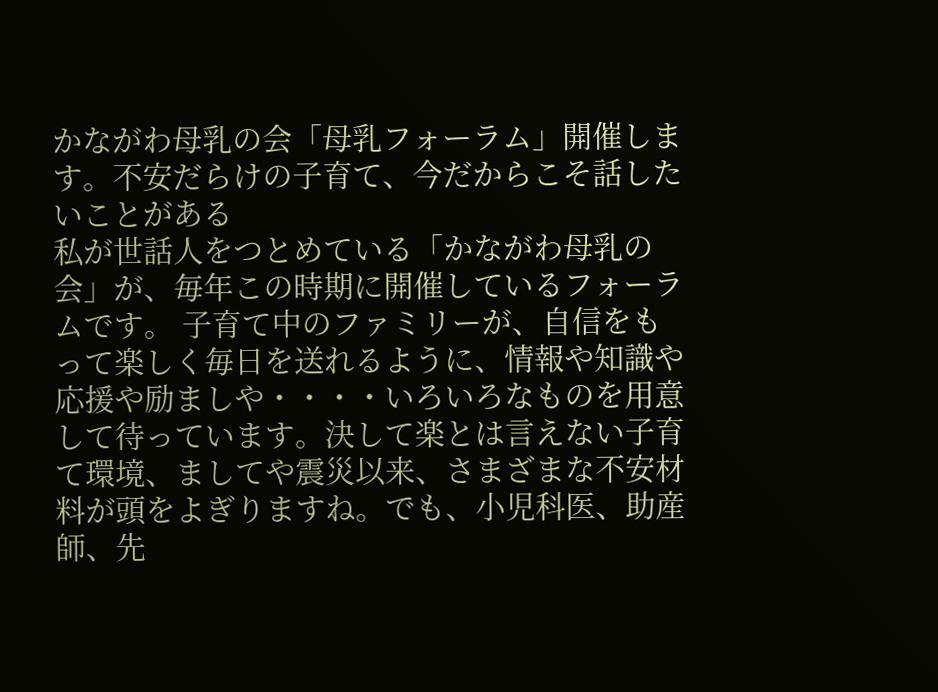かながわ母乳の会「母乳フォーラム」開催します。不安だらけの子育て、今だからこそ話したいことがある
私が世話人をつとめている「かながわ母乳の会」が、毎年この時期に開催しているフォーラムです。 子育て中のファミリーが、自信をもって楽しく毎日を送れるように、情報や知識や応援や励ましや・・・・いろいろなものを用意して待っています。決して楽とは言えない子育て環境、ましてや震災以来、さまざまな不安材料が頭をよぎりますね。でも、小児科医、助産師、先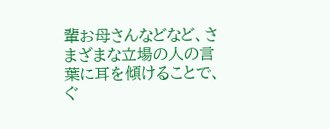輩お母さんなどなど、さまざまな立場の人の言葉に耳を傾けることで、ぐ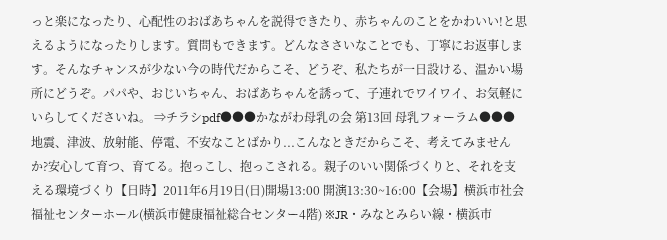っと楽になったり、心配性のおばあちゃんを説得できたり、赤ちゃんのことをかわいい!と思えるようになったりします。質問もできます。どんなささいなことでも、丁寧にお返事します。そんなチャンスが少ない今の時代だからこそ、どうぞ、私たちが一日設ける、温かい場所にどうぞ。パパや、おじいちゃん、おばあちゃんを誘って、子連れでワイワイ、お気軽にいらしてくださいね。 ⇒チラシpdf●●●かながわ母乳の会 第13回 母乳フォーラム●●● 地震、津波、放射能、停電、不安なことばかり...こんなときだからこそ、考えてみませんか?安心して育つ、育てる。抱っこし、抱っこされる。親子のいい関係づくりと、それを支える環境づくり【日時】2011年6月19日(日)開場13:00 開演13:30~16:00【会場】横浜市社会福祉センターホール(横浜市健康福祉総合センター4階) ※JR・みなとみらい線・横浜市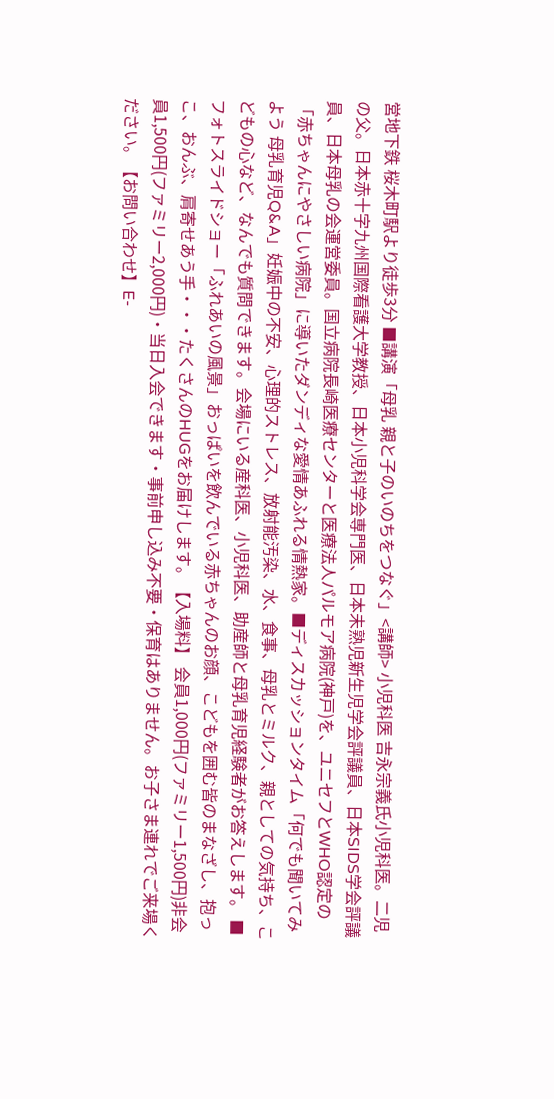営地下鉄 桜木町駅より徒歩3分 ■講演「母乳 親と子のいのちをつなぐ」<講師> 小児科医 吉永宗義氏小児科医。二児の父。日本赤十字九州国際看護大学教授、日本小児科学会専門医、日本未熟児新生児学会評議員、日本SIDS学会評議員、日本母乳の会運営委員。国立病院長崎医療センターと医療法人パルモア病院(神戸)を、ユニセフとWHO認定の「赤ちゃんにやさしい病院」に導いたダンディな愛情あふれる情熱家。■ディスカッションタイム「何でも聞いてみよう 母乳育児Q&A」妊娠中の不安、心理的ストレス、放射能汚染、水、食事、母乳とミルク、親としての気持ち、こどもの心など、なんでも質問できます。会場にいる産科医、小児科医、助産師と母乳育児経験者がお答えします。 ■フォトスライドショー「ふれあいの風景」おっぱいを飲んでいる赤ちゃんのお顔、こどもを囲む皆のまなざし、抱っこ、おんぶ、肩寄せあう手・・・たくさんのHUGをお届けします。【入場料】 会員1,000円(ファミリー1,500円)非会員1,500円(ファミリー2,000円)・当日入会できます・事前申し込み不要・保育はありません。お子さま連れでご来場ください。【お問い合わせ】E-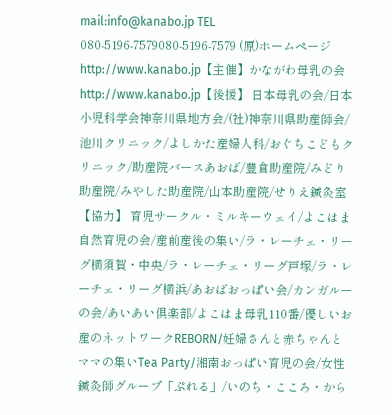mail:info@kanabo.jp TEL 080-5196-7579080-5196-7579 (原)ホームページ http://www.kanabo.jp【主催】かながわ母乳の会 http://www.kanabo.jp【後援】 日本母乳の会/日本小児科学会神奈川県地方会/(社)神奈川県助産師会/池川クリニック/よしかた産婦人科/おぐちこどもクリニック/助産院バースあおば/豊倉助産院/みどり助産院/みやした助産院/山本助産院/せりえ鍼灸室【協力】 育児サークル・ミルキーウェイ/よこはま自然育児の会/産前産後の集い/ラ・レーチェ・リーグ横須賀・中央/ラ・レーチェ・リーグ戸塚/ラ・レーチェ・リーグ横浜/あおばおっぱい会/カンガルーの会/あいあい倶楽部/よこはま母乳110番/優しいお産のネットワークREBORN/妊婦さんと赤ちゃんとママの集いTea Party/湘南おっぱい育児の会/女性鍼灸師グループ「ぷれる」/いのち・こころ・から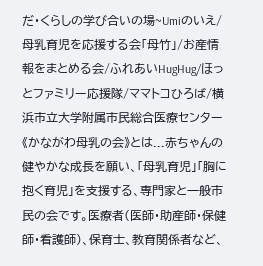だ・くらしの学び合いの場~Umiのいえ/母乳育児を応援する会「母竹」/お産情報をまとめる会/ふれあいHugHug/ほっとファミリー応援隊/ママトコひろば/横浜市立大学附属市民総合医療センター《かながわ母乳の会》とは...赤ちゃんの健やかな成長を願い、「母乳育児」「胸に抱く育児」を支援する、専門家と一般市民の会です。医療者(医師・助産師・保健師・看護師)、保育士、教育関係者など、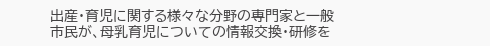出産・育児に関する様々な分野の専門家と一般市民が、母乳育児についての情報交換・研修を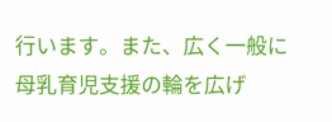行います。また、広く一般に母乳育児支援の輪を広げ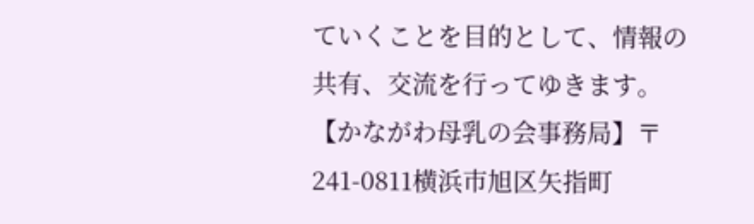ていくことを目的として、情報の共有、交流を行ってゆきます。【かながわ母乳の会事務局】〒241-0811横浜市旭区矢指町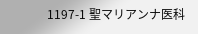1197-1 聖マリアンナ医科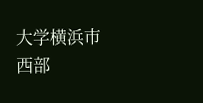大学横浜市西部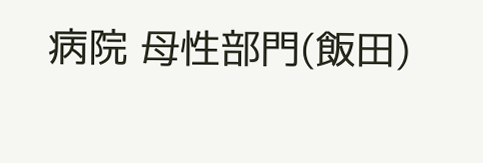病院 母性部門(飯田)